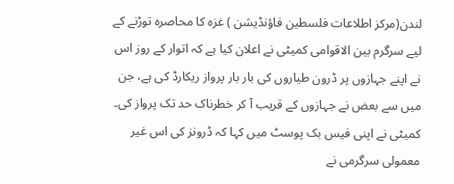لندن(مرکز اطلاعات فلسطین فاؤنڈیشن ) غزہ کا محاصرہ توڑنے کے لیے سرگرم بین الاقوامی کمیٹی نے اعلان کیا ہے کہ اتوار کے روز اس نے اپنے جہازوں پر ڈرون طیاروں کی بار بار پرواز ریکارڈ کی ہے، جن میں سے بعض نے جہازوں کے قریب آ کر خطرناک حد تک پرواز کی۔
کمیٹی نے اپنی فیس بک پوسٹ میں کہا کہ ڈرونز کی اس غیر معمولی سرگرمی نے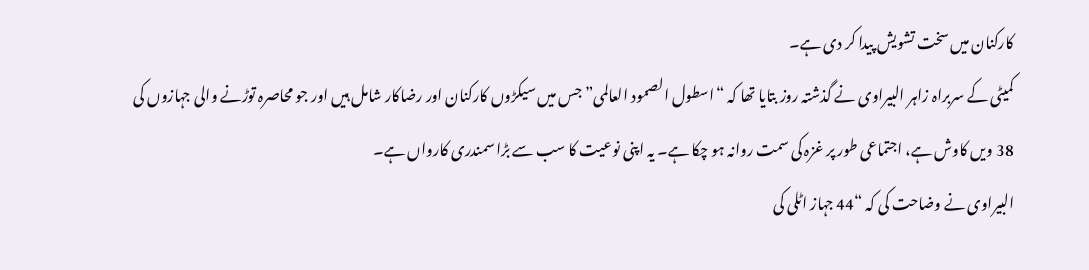کارکنان میں سخت تشویش پیدا کر دی ہے۔
کمیٹی کے سربراہ زاہر البیراوی نے گذشتہ روز بتایا تھا کہ “اسطول الصمود العالمی” جس میں سیکڑوں کارکنان اور رضاکار شامل ہیں اور جو محاصرہ توڑنے والی جہازوں کی 38 ویں کاوش ہے، اجتماعی طور پر غزہ کی سمت روانہ ہو چکا ہے۔ یہ اپنی نوعیت کا سب سے بڑا سمندری کارواں ہے۔
البیراوی نے وضاحت کی کہ “44 جہاز اٹلی کی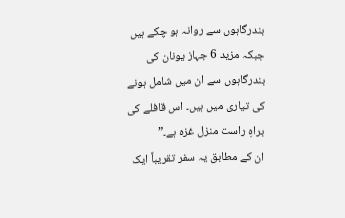بندرگاہوں سے روانہ ہو چکے ہیں جبکہ مزید 6 جہاز یونان کی بندرگاہوں سے ان میں شامل ہونے کی تیاری میں ہیں۔ اس قافلے کی براہِ راست منزل غزہ ہے۔”
ان کے مطابق یہ سفر تقریباً ایک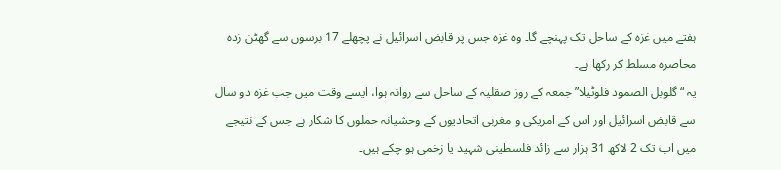ہفتے میں غزہ کے ساحل تک پہنچے گا۔ وہ غزہ جس پر قابض اسرائیل نے پچھلے 17 برسوں سے گھٹن زدہ محاصرہ مسلط کر رکھا ہے۔
یہ “گلوبل الصمود فلوٹیلا” جمعہ کے روز صقلیہ کے ساحل سے روانہ ہوا، ایسے وقت میں جب غزہ دو سال سے قابض اسرائیل اور اس کے امریکی و مغربی اتحادیوں کے وحشیانہ حملوں کا شکار ہے جس کے نتیجے میں اب تک 2 لاکھ 31 ہزار سے زائد فلسطینی شہید یا زخمی ہو چکے ہیں۔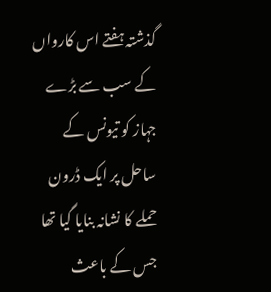گذشتہ ہفتے اس کارواں کے سب سے بڑے جہاز کو تیونس کے ساحل پر ایک ڈرون حملے کا نشانہ بنایا گیا تھا جس کے باعث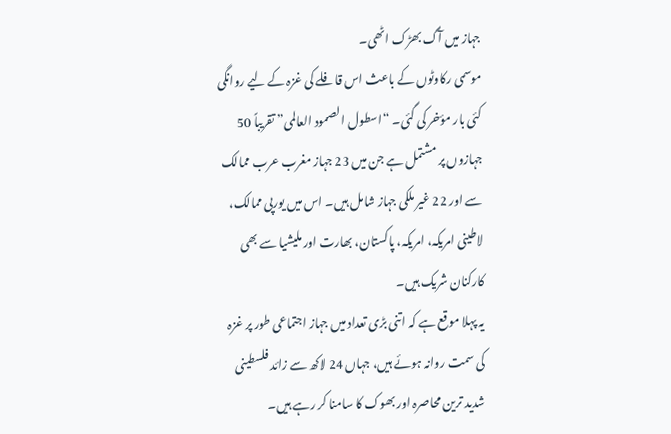جہاز میں آگ بھڑک اٹھی۔
موسمی رکاوٹوں کے باعث اس قافلے کی غزہ کے لیے روانگی کئی بار مؤخر کی گئی۔ “اسطول الصمود العالمی” تقریباً 50 جہازوں پر مشتمل ہے جن میں 23 جہاز مغرب عرب ممالک سے اور 22 غیر ملکی جہاز شامل ہیں۔ اس میں یورپی ممالک، لاطینی امریکہ، امریکہ، پاکستان، بھارت اور ملیشیا سے بھی کارکنان شریک ہیں۔
یہ پہلا موقع ہے کہ اتنی بڑی تعداد میں جہاز اجتماعی طور پر غزہ کی سمت روانہ ہوئے ہیں، جہاں 24 لاکھ سے زائد فلسطینی شدید ترین محاصرہ اور بھوک کا سامنا کر رہے ہیں۔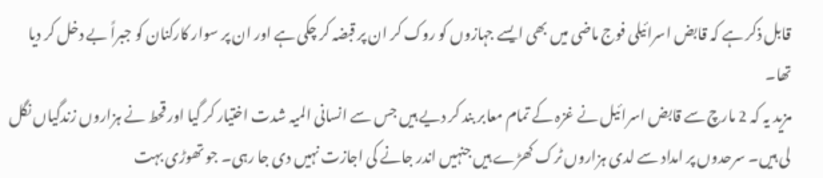قابل ذکر ہے کہ قابض اسرائیلی فوج ماضی میں بھی ایسے جہازوں کو روک کر ان پر قبضہ کر چکی ہے اور ان پر سوار کارکنان کو جبراً بے دخل کر دیا تھا۔
مزید یہ کہ 2 مارچ سے قابض اسرائیل نے غزہ کے تمام معابر بند کر دیے ہیں جس سے انسانی المیہ شدت اختیار کر گیا اور قحط نے ہزاروں زندگیاں نگل لی ہیں۔ سرحدوں پر امداد سے لدی ہزاروں ٹرک کھڑے ہیں جنہیں اندر جانے کی اجازت نہیں دی جا رہی۔ جو تھوڑی بہت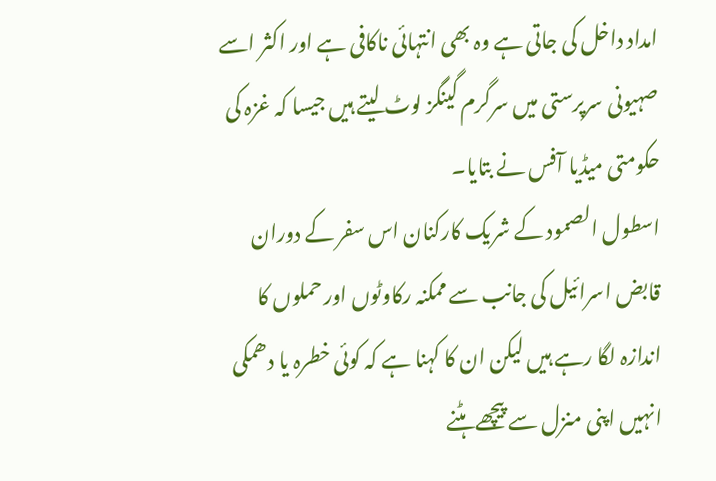امداد داخل کی جاتی ہے وہ بھی انتہائی ناکافی ہے اور اکثر اسے صہیونی سرپرستی میں سرگرم گینگز لوٹ لیتے ہیں جیسا کہ غزہ کی حکومتی میڈیا آفس نے بتایا۔
اسطول الصمود کے شریک کارکنان اس سفر کے دوران قابض اسرائیل کی جانب سے ممکنہ رکاوٹوں اور حملوں کا اندازہ لگا رہے ہیں لیکن ان کا کہنا ہے کہ کوئی خطرہ یا دھمکی انہیں اپنی منزل سے پیچھے ہٹنے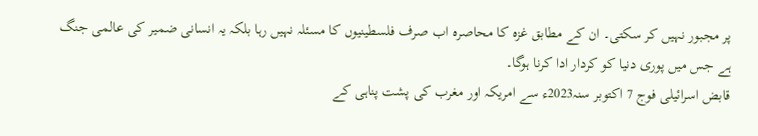پر مجبور نہیں کر سکتی۔ ان کے مطابق غزہ کا محاصرہ اب صرف فلسطینیوں کا مسئلہ نہیں رہا بلکہ یہ انسانی ضمیر کی عالمی جنگ ہے جس میں پوری دنیا کو کردار ادا کرنا ہوگا۔
قابض اسرائیلی فوج 7 اکتوبر سنہ2023ء سے امریکہ اور مغرب کی پشت پناہی کے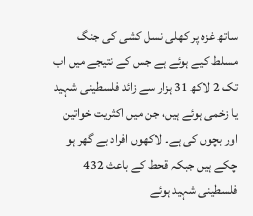ساتھ غزہ پر کھلی نسل کشی کی جنگ مسلط کیے ہوئے ہے جس کے نتیجے میں اب تک 2 لاکھ 31 ہزار سے زائد فلسطینی شہید یا زخمی ہوئے ہیں، جن میں اکثریت خواتین اور بچوں کی ہے۔ لاکھوں افراد بے گھر ہو چکے ہیں جبکہ قحط کے باعث 432 فلسطینی شہید ہوئے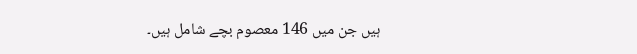ہیں جن میں 146 معصوم بچے شامل ہیں۔